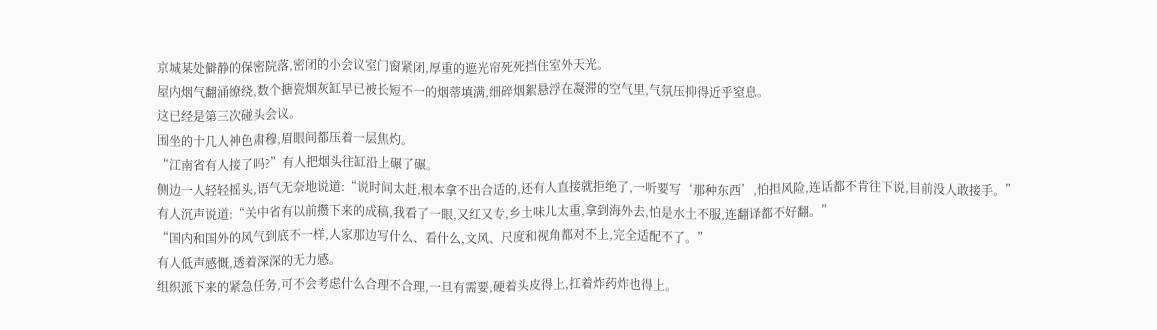京城某处僻静的保密院落,密闭的小会议室门窗紧闭,厚重的遮光帘死死挡住室外天光。
屋内烟气翻涌缭绕,数个搪瓷烟灰缸早已被长短不一的烟蒂填满,细碎烟絮悬浮在凝滞的空气里,气氛压抑得近乎窒息。
这已经是第三次碰头会议。
围坐的十几人神色肃穆,眉眼间都压着一层焦灼。
“江南省有人接了吗?”有人把烟头往缸沿上碾了碾。
侧边一人轻轻摇头,语气无奈地说道:“说时间太赶,根本拿不出合适的,还有人直接就拒绝了,一听要写‘那种东西’,怕担风险,连话都不肯往下说,目前没人敢接手。”
有人沉声说道:“关中省有以前攒下来的成稿,我看了一眼,又红又专,乡土味儿太重,拿到海外去,怕是水土不服,连翻译都不好翻。”
“国内和国外的风气到底不一样,人家那边写什么、看什么,文风、尺度和视角都对不上,完全适配不了。”
有人低声感慨,透着深深的无力感。
组织派下来的紧急任务,可不会考虑什么合理不合理,一旦有需要,硬着头皮得上,扛着炸药炸也得上。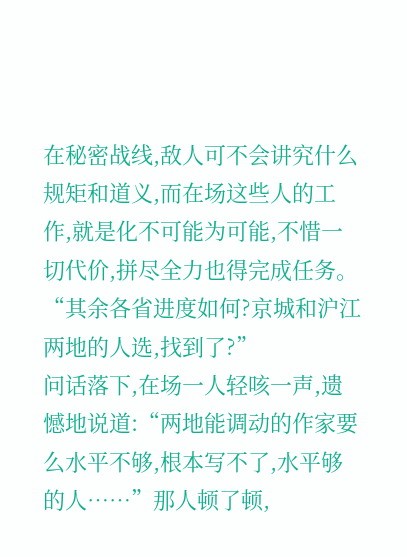在秘密战线,敌人可不会讲究什么规矩和道义,而在场这些人的工作,就是化不可能为可能,不惜一切代价,拼尽全力也得完成任务。
“其余各省进度如何?京城和沪江两地的人选,找到了?”
问话落下,在场一人轻咳一声,遗憾地说道:“两地能调动的作家要么水平不够,根本写不了,水平够的人……”那人顿了顿,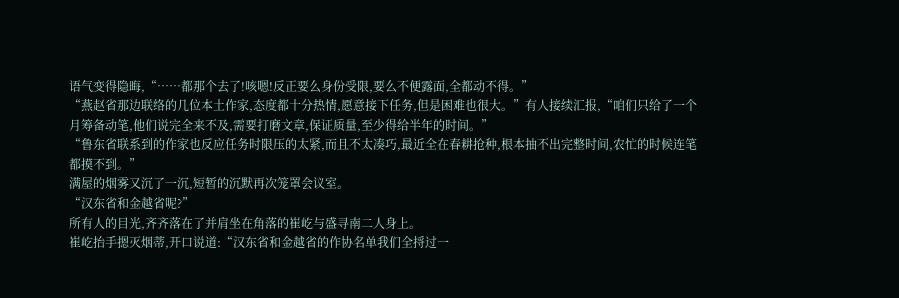语气变得隐晦,“……都那个去了!咳嗯!反正要么身份受限,要么不便露面,全都动不得。”
“燕赵省那边联络的几位本土作家,态度都十分热情,愿意接下任务,但是困难也很大。”有人接续汇报,“咱们只给了一个月筹备动笔,他们说完全来不及,需要打磨文章,保证质量,至少得给半年的时间。”
“鲁东省联系到的作家也反应任务时限压的太紧,而且不太凑巧,最近全在春耕抢种,根本抽不出完整时间,农忙的时候连笔都摸不到。”
满屋的烟雾又沉了一沉,短暂的沉默再次笼罩会议室。
“汉东省和金越省呢?”
所有人的目光,齐齐落在了并肩坐在角落的崔屹与盛寻南二人身上。
崔屹抬手摁灭烟蒂,开口说道:“汉东省和金越省的作协名单我们全捋过一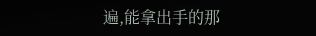遍,能拿出手的那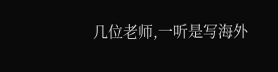几位老师,一听是写海外